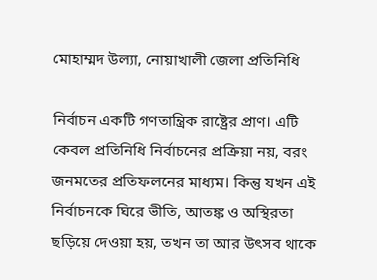মোহাম্মদ উল্যা, নোয়াখালী জেলা প্রতিনিধি

নির্বাচন একটি গণতান্ত্রিক রাষ্ট্রের প্রাণ। এটি কেবল প্রতিনিধি নির্বাচনের প্রক্রিয়া নয়, বরং জনমতের প্রতিফলনের মাধ্যম। কিন্তু যখন এই নির্বাচনকে ঘিরে ভীতি, আতঙ্ক ও অস্থিরতা ছড়িয়ে দেওয়া হয়, তখন তা আর উৎসব থাকে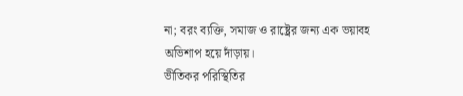না; বরং ব্যক্তি, সমাজ ও রাষ্ট্রের জন্য এক ভয়াবহ অভিশাপ হয়ে দাঁড়ায়।
ভীতিকর পরিস্থিতির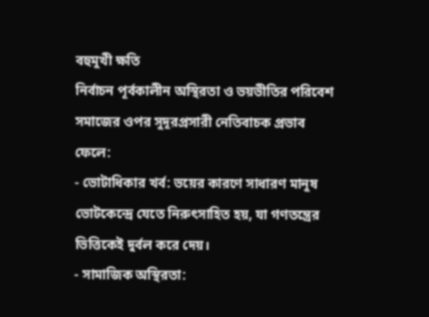বহুমুখী ক্ষতি
নির্বাচন পূর্বকালীন অস্থিরতা ও ভয়ভীতির পরিবেশ সমাজের ওপর সুদূরপ্রসারী নেতিবাচক প্রভাব ফেলে:
- ভোটাধিকার খর্ব: ভয়ের কারণে সাধারণ মানুষ ভোটকেন্দ্রে যেতে নিরুৎসাহিত হয়, যা গণতন্ত্রের ভিত্তিকেই দুর্বল করে দেয়।
- সামাজিক অস্থিরতা: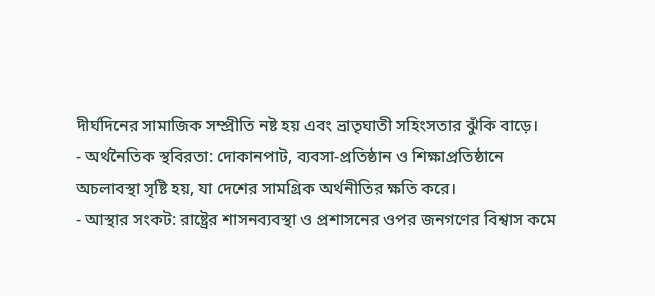দীর্ঘদিনের সামাজিক সম্প্রীতি নষ্ট হয় এবং ভ্রাতৃঘাতী সহিংসতার ঝুঁকি বাড়ে।
- অর্থনৈতিক স্থবিরতা: দোকানপাট, ব্যবসা-প্রতিষ্ঠান ও শিক্ষাপ্রতিষ্ঠানে অচলাবস্থা সৃষ্টি হয়, যা দেশের সামগ্রিক অর্থনীতির ক্ষতি করে।
- আস্থার সংকট: রাষ্ট্রের শাসনব্যবস্থা ও প্রশাসনের ওপর জনগণের বিশ্বাস কমে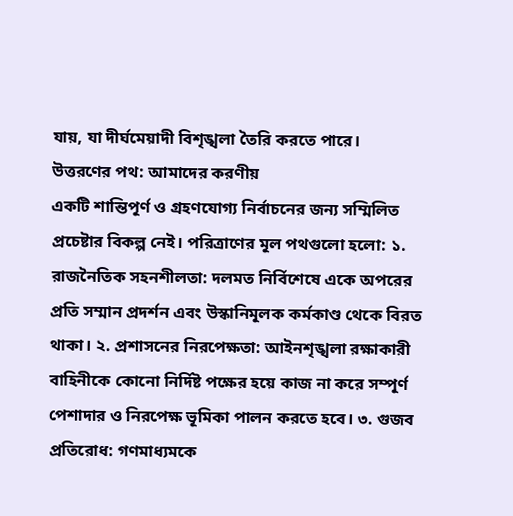যায়, যা দীর্ঘমেয়াদী বিশৃঙ্খলা তৈরি করতে পারে।
উত্তরণের পথ: আমাদের করণীয়
একটি শান্তিপূর্ণ ও গ্রহণযোগ্য নির্বাচনের জন্য সম্মিলিত প্রচেষ্টার বিকল্প নেই। পরিত্রাণের মূল পথগুলো হলো: ১. রাজনৈতিক সহনশীলতা: দলমত নির্বিশেষে একে অপরের প্রতি সম্মান প্রদর্শন এবং উস্কানিমূলক কর্মকাণ্ড থেকে বিরত থাকা। ২. প্রশাসনের নিরপেক্ষতা: আইনশৃঙ্খলা রক্ষাকারী বাহিনীকে কোনো নির্দিষ্ট পক্ষের হয়ে কাজ না করে সম্পূর্ণ পেশাদার ও নিরপেক্ষ ভূমিকা পালন করতে হবে। ৩. গুজব প্রতিরোধ: গণমাধ্যমকে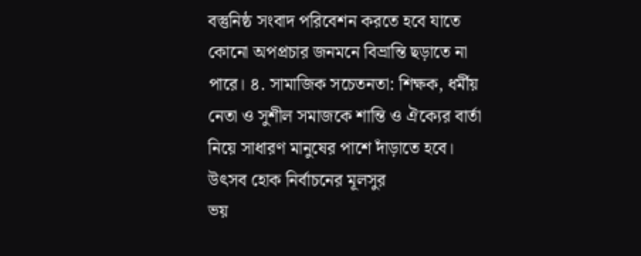বস্তুনিষ্ঠ সংবাদ পরিবেশন করতে হবে যাতে কোনো অপপ্রচার জনমনে বিভ্রান্তি ছড়াতে না পারে। ৪. সামাজিক সচেতনতা: শিক্ষক, ধর্মীয় নেতা ও সুশীল সমাজকে শান্তি ও ঐক্যের বার্তা নিয়ে সাধারণ মানুষের পাশে দাঁড়াতে হবে।
উৎসব হোক নির্বাচনের মূলসুর
ভয়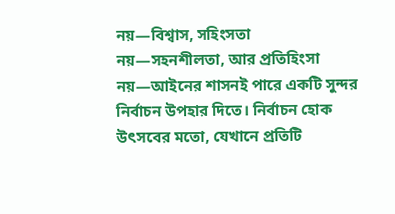নয়—বিশ্বাস, সহিংসতা নয়—সহনশীলতা, আর প্রতিহিংসা নয়—আইনের শাসনই পারে একটি সুন্দর নির্বাচন উপহার দিতে। নির্বাচন হোক উৎসবের মতো, যেখানে প্রতিটি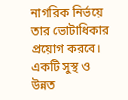নাগরিক নির্ভয়ে তার ভোটাধিকার প্রয়োগ করবে। একটি সুস্থ ও উন্নত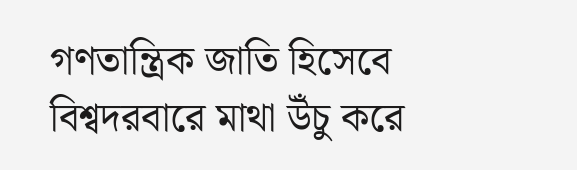গণতান্ত্রিক জাতি হিসেবে বিশ্বদরবারে মাথা উঁচু করে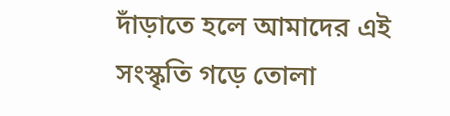দাঁড়াতে হলে আমাদের এই সংস্কৃতি গড়ে তোলা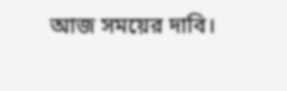আজ সময়ের দাবি।